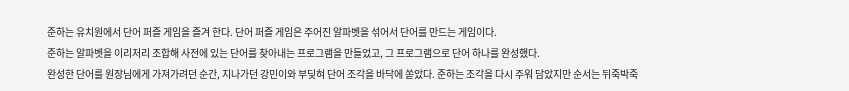준하는 유치원에서 단어 퍼즐 게임을 즐겨 한다. 단어 퍼즐 게임은 주어진 알파벳을 섞어서 단어를 만드는 게임이다.
준하는 알파벳을 이리저리 조합해 사전에 있는 단어를 찾아내는 프로그램을 만들었고, 그 프로그램으로 단어 하나를 완성했다.
완성한 단어를 원장님에게 가져가려던 순간, 지나가던 강민이와 부딪혀 단어 조각을 바닥에 쏟았다. 준하는 조각을 다시 주워 담았지만 순서는 뒤죽박죽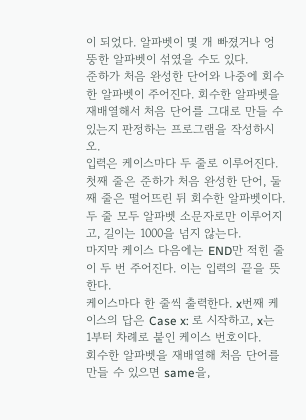이 되었다. 알파벳이 몇 개 빠졌거나 엉뚱한 알파벳이 섞였을 수도 있다.
준하가 처음 완성한 단어와 나중에 회수한 알파벳이 주어진다. 회수한 알파벳을 재배열해서 처음 단어를 그대로 만들 수 있는지 판정하는 프로그램을 작성하시오.
입력은 케이스마다 두 줄로 이루어진다. 첫째 줄은 준하가 처음 완성한 단어, 둘째 줄은 떨어뜨린 뒤 회수한 알파벳이다. 두 줄 모두 알파벳 소문자로만 이루어지고, 길이는 1000을 넘지 않는다.
마지막 케이스 다음에는 END만 적힌 줄이 두 번 주어진다. 이는 입력의 끝을 뜻한다.
케이스마다 한 줄씩 출력한다. x번째 케이스의 답은 Case x: 로 시작하고, x는 1부터 차례로 붙인 케이스 번호이다.
회수한 알파벳을 재배열해 처음 단어를 만들 수 있으면 same을,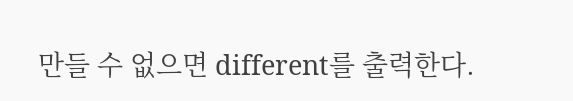만들 수 없으면 different를 출력한다.